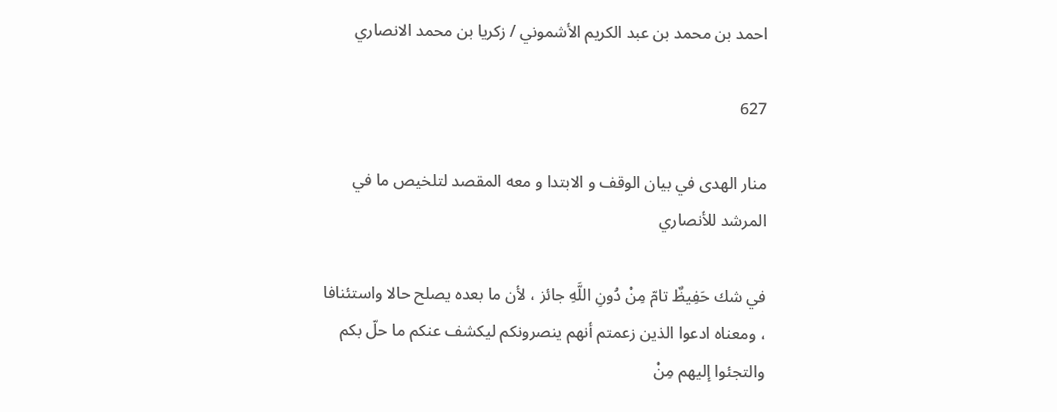احمد بن محمد بن عبد الكريم الأشموني / زكريا بن محمد الانصاري

627

منار الهدى في بيان الوقف و الابتدا و معه المقصد لتلخيص ما في المرشد للأنصاري

في شك حَفِيظٌ تامّ مِنْ دُونِ اللَّهِ جائز ، لأن ما بعده يصلح حالا واستئنافا ، ومعناه ادعوا الذين زعمتم أنهم ينصرونكم ليكشف عنكم ما حلّ بكم والتجئوا إليهم مِنْ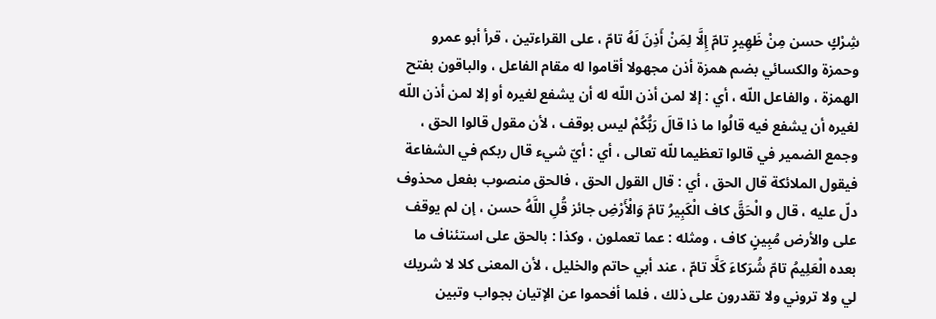شِرْكٍ حسن مِنْ ظَهِيرٍ تامّ إِلَّا لِمَنْ أَذِنَ لَهُ تامّ ، على القراءتين ، قرأ أبو عمرو وحمزة والكسائي بضم همزة أذن مجهولا أقاموا له مقام الفاعل ، والباقون بفتح الهمزة ، والفاعل اللّه ، أي : إلا لمن أذن اللّه له أن يشفع لغيره أو إلا لمن أذن اللّه لغيره أن يشفع فيه قالُوا ما ذا قالَ رَبُّكُمْ ليس بوقف ، لأن مقول قالوا الحق ، وجمع الضمير في قالوا تعظيما للّه تعالى ، أي : أيّ شيء قال ربكم في الشفاعة فيقول الملائكة قال الحق ، أي : قال القول الحق ، فالحق منصوب بفعل محذوف دلّ عليه ، قال و الْحَقَّ كاف الْكَبِيرُ تامّ وَالْأَرْضِ جائز قُلِ اللَّهُ حسن ، إن لم يوقف على والأرض مُبِينٍ كاف ، ومثله : عما تعملون ، وكذا : بالحق على استئناف ما بعده الْعَلِيمُ تامّ شُرَكاءَ كَلَّا تامّ ، عند أبي حاتم والخليل ، لأن المعنى كلا لا شريك لي ولا تروني ولا تقدرون على ذلك ، فلما أفحموا عن الإتيان بجواب وتبين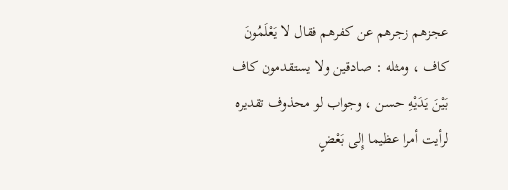عجزهم زجرهم عن كفرهم فقال لا يَعْلَمُونَ كاف ، ومثله : صادقين ولا يستقدمون كاف بَيْنَ يَدَيْهِ حسن ، وجواب لو محذوف تقديره لرأيت أمرا عظيما إِلى بَعْضٍ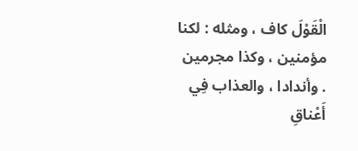الْقَوْلَ كاف ، ومثله : لكنا مؤمنين ، وكذا مجرمين . وأندادا ، والعذاب فِي أَعْناقِ